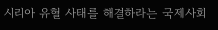시리아 유혈 사태를 해결하라는 국제사회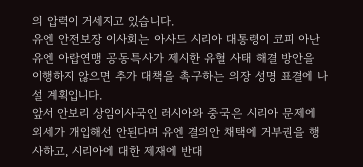의 압력이 거세지고 있습니다.
유엔 안전보장 이사회는 아사드 시리아 대통령이 코피 아난 유엔 아랍연맹 공동특사가 제시한 유혈 사태 해결 방안을 이행하지 않으면 추가 대책을 촉구하는 의장 성명 표결에 나설 계획입니다.
앞서 안보리 상임이사국인 러시아와 중국은 시리아 문제에 외세가 개입해선 안된다며 유엔 결의안 채택에 거부권을 행사하고, 시리아에 대한 제재에 반대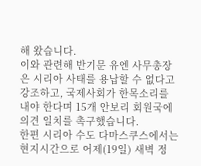해 왔습니다.
이와 관련해 반기문 유엔 사무총장은 시리아 사태를 용납할 수 없다고 강조하고, 국제사회가 한목소리를 내야 한다며 15개 안보리 회원국에 의견 일치를 촉구했습니다.
한편 시리아 수도 다마스쿠스에서는 현지시간으로 어제(19일) 새벽 정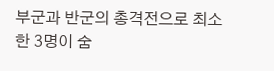부군과 반군의 총격전으로 최소한 3명이 숨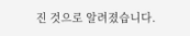진 것으로 알려졌습니다.